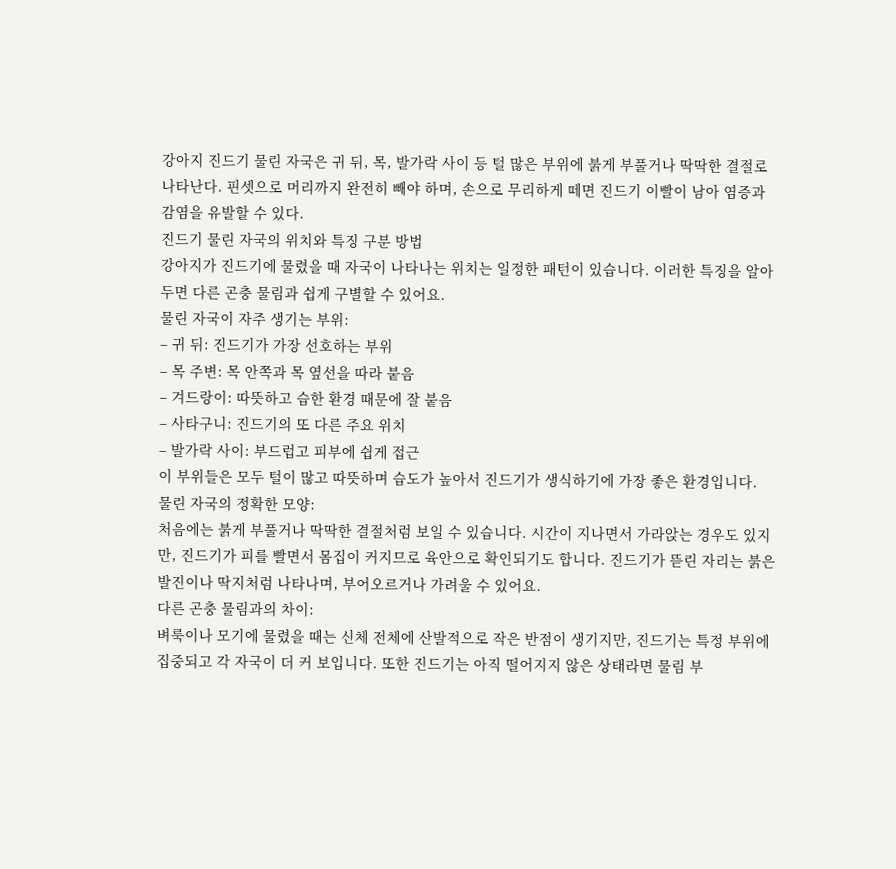강아지 진드기 물린 자국은 귀 뒤, 목, 발가락 사이 등 털 많은 부위에 붉게 부풀거나 딱딱한 결절로 나타난다. 핀셋으로 머리까지 완전히 빼야 하며, 손으로 무리하게 떼면 진드기 이빨이 남아 염증과 감염을 유발할 수 있다.
진드기 물린 자국의 위치와 특징 구분 방법
강아지가 진드기에 물렸을 때 자국이 나타나는 위치는 일정한 패턴이 있습니다. 이러한 특징을 알아두면 다른 곤충 물림과 쉽게 구별할 수 있어요.
물린 자국이 자주 생기는 부위:
– 귀 뒤: 진드기가 가장 선호하는 부위
– 목 주변: 목 안쪽과 목 옆선을 따라 붙음
– 겨드랑이: 따뜻하고 습한 환경 때문에 잘 붙음
– 사타구니: 진드기의 또 다른 주요 위치
– 발가락 사이: 부드럽고 피부에 쉽게 접근
이 부위들은 모두 털이 많고 따뜻하며 습도가 높아서 진드기가 생식하기에 가장 좋은 환경입니다.
물린 자국의 정확한 모양:
처음에는 붉게 부풀거나 딱딱한 결절처럼 보일 수 있습니다. 시간이 지나면서 가라앉는 경우도 있지만, 진드기가 피를 빨면서 몸집이 커지므로 육안으로 확인되기도 합니다. 진드기가 뜯린 자리는 붉은 발진이나 딱지처럼 나타나며, 부어오르거나 가려울 수 있어요.
다른 곤충 물림과의 차이:
벼룩이나 모기에 물렸을 때는 신체 전체에 산발적으로 작은 반점이 생기지만, 진드기는 특정 부위에 집중되고 각 자국이 더 커 보입니다. 또한 진드기는 아직 떨어지지 않은 상태라면 물림 부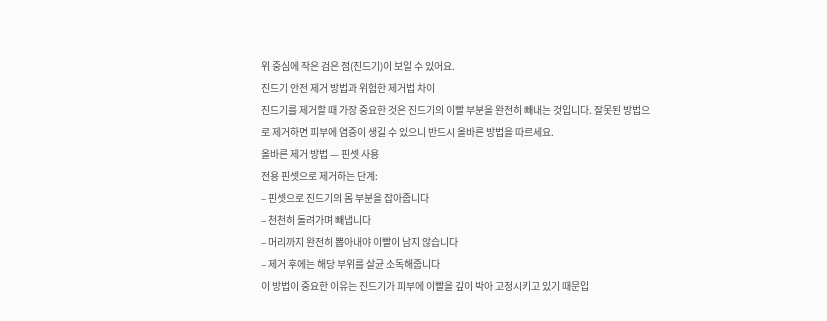위 중심에 작은 검은 점(진드기)이 보일 수 있어요.
진드기 안전 제거 방법과 위험한 제거법 차이
진드기를 제거할 때 가장 중요한 것은 진드기의 이빨 부분을 완전히 빼내는 것입니다. 잘못된 방법으로 제거하면 피부에 염증이 생길 수 있으니 반드시 올바른 방법을 따르세요.
올바른 제거 방법 — 핀셋 사용
전용 핀셋으로 제거하는 단계:
– 핀셋으로 진드기의 몸 부분을 잡아줍니다
– 천천히 돌려가며 빼냅니다
– 머리까지 완전히 뽑아내야 이빨이 남지 않습니다
– 제거 후에는 해당 부위를 살균 소독해줍니다
이 방법이 중요한 이유는 진드기가 피부에 이빨을 깊이 박아 고정시키고 있기 때문입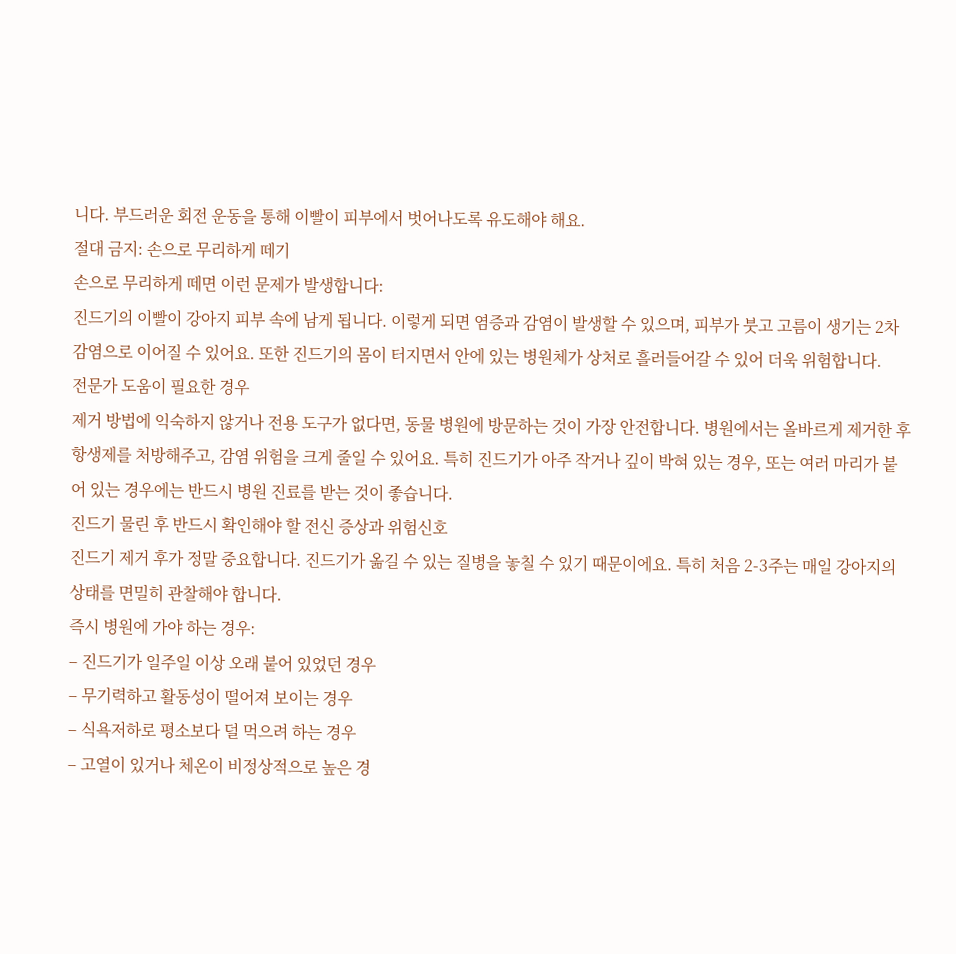니다. 부드러운 회전 운동을 통해 이빨이 피부에서 벗어나도록 유도해야 해요.
절대 금지: 손으로 무리하게 떼기
손으로 무리하게 떼면 이런 문제가 발생합니다:
진드기의 이빨이 강아지 피부 속에 남게 됩니다. 이렇게 되면 염증과 감염이 발생할 수 있으며, 피부가 붓고 고름이 생기는 2차 감염으로 이어질 수 있어요. 또한 진드기의 몸이 터지면서 안에 있는 병원체가 상처로 흘러들어갈 수 있어 더욱 위험합니다.
전문가 도움이 필요한 경우
제거 방법에 익숙하지 않거나 전용 도구가 없다면, 동물 병원에 방문하는 것이 가장 안전합니다. 병원에서는 올바르게 제거한 후 항생제를 처방해주고, 감염 위험을 크게 줄일 수 있어요. 특히 진드기가 아주 작거나 깊이 박혀 있는 경우, 또는 여러 마리가 붙어 있는 경우에는 반드시 병원 진료를 받는 것이 좋습니다.
진드기 물린 후 반드시 확인해야 할 전신 증상과 위험신호
진드기 제거 후가 정말 중요합니다. 진드기가 옮길 수 있는 질병을 놓칠 수 있기 때문이에요. 특히 처음 2-3주는 매일 강아지의 상태를 면밀히 관찰해야 합니다.
즉시 병원에 가야 하는 경우:
– 진드기가 일주일 이상 오래 붙어 있었던 경우
– 무기력하고 활동성이 떨어져 보이는 경우
– 식욕저하로 평소보다 덜 먹으려 하는 경우
– 고열이 있거나 체온이 비정상적으로 높은 경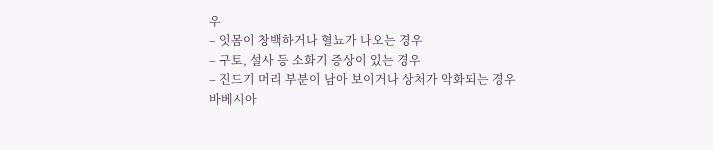우
– 잇몸이 창백하거나 혈뇨가 나오는 경우
– 구토, 설사 등 소화기 증상이 있는 경우
– 진드기 머리 부분이 남아 보이거나 상처가 악화되는 경우
바베시아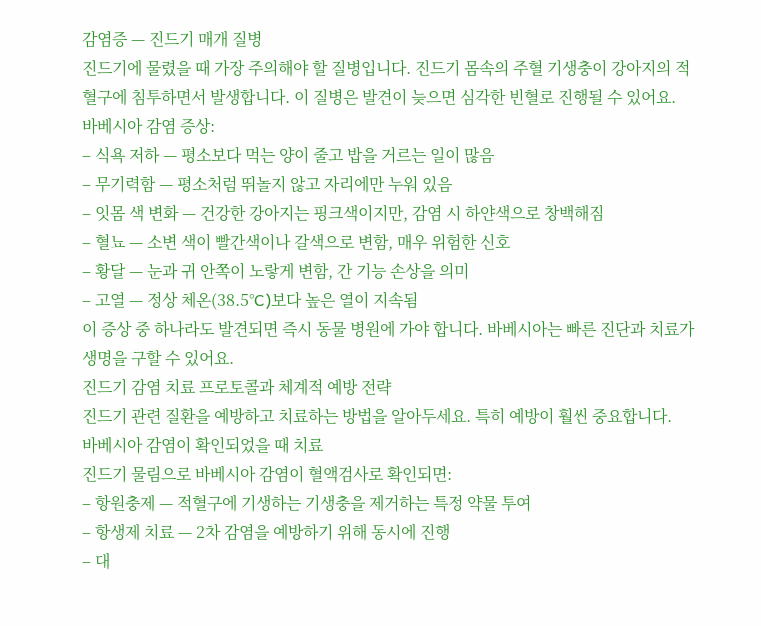감염증 — 진드기 매개 질병
진드기에 물렸을 때 가장 주의해야 할 질병입니다. 진드기 몸속의 주혈 기생충이 강아지의 적혈구에 침투하면서 발생합니다. 이 질병은 발견이 늦으면 심각한 빈혈로 진행될 수 있어요.
바베시아 감염 증상:
– 식욕 저하 — 평소보다 먹는 양이 줄고 밥을 거르는 일이 많음
– 무기력함 — 평소처럼 뛰놀지 않고 자리에만 누워 있음
– 잇몸 색 변화 — 건강한 강아지는 핑크색이지만, 감염 시 하얀색으로 창백해짐
– 혈뇨 — 소변 색이 빨간색이나 갈색으로 변함, 매우 위험한 신호
– 황달 — 눈과 귀 안쪽이 노랗게 변함, 간 기능 손상을 의미
– 고열 — 정상 체온(38.5°C)보다 높은 열이 지속됨
이 증상 중 하나라도 발견되면 즉시 동물 병원에 가야 합니다. 바베시아는 빠른 진단과 치료가 생명을 구할 수 있어요.
진드기 감염 치료 프로토콜과 체계적 예방 전략
진드기 관련 질환을 예방하고 치료하는 방법을 알아두세요. 특히 예방이 훨씬 중요합니다.
바베시아 감염이 확인되었을 때 치료
진드기 물림으로 바베시아 감염이 혈액검사로 확인되면:
– 항원충제 — 적혈구에 기생하는 기생충을 제거하는 특정 약물 투여
– 항생제 치료 — 2차 감염을 예방하기 위해 동시에 진행
– 대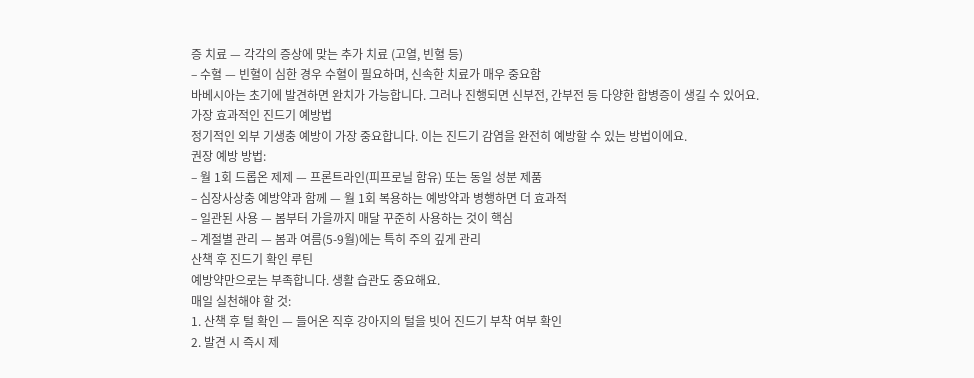증 치료 — 각각의 증상에 맞는 추가 치료 (고열, 빈혈 등)
– 수혈 — 빈혈이 심한 경우 수혈이 필요하며, 신속한 치료가 매우 중요함
바베시아는 초기에 발견하면 완치가 가능합니다. 그러나 진행되면 신부전, 간부전 등 다양한 합병증이 생길 수 있어요.
가장 효과적인 진드기 예방법
정기적인 외부 기생충 예방이 가장 중요합니다. 이는 진드기 감염을 완전히 예방할 수 있는 방법이에요.
권장 예방 방법:
– 월 1회 드롭온 제제 — 프론트라인(피프로닐 함유) 또는 동일 성분 제품
– 심장사상충 예방약과 함께 — 월 1회 복용하는 예방약과 병행하면 더 효과적
– 일관된 사용 — 봄부터 가을까지 매달 꾸준히 사용하는 것이 핵심
– 계절별 관리 — 봄과 여름(5-9월)에는 특히 주의 깊게 관리
산책 후 진드기 확인 루틴
예방약만으로는 부족합니다. 생활 습관도 중요해요.
매일 실천해야 할 것:
1. 산책 후 털 확인 — 들어온 직후 강아지의 털을 빗어 진드기 부착 여부 확인
2. 발견 시 즉시 제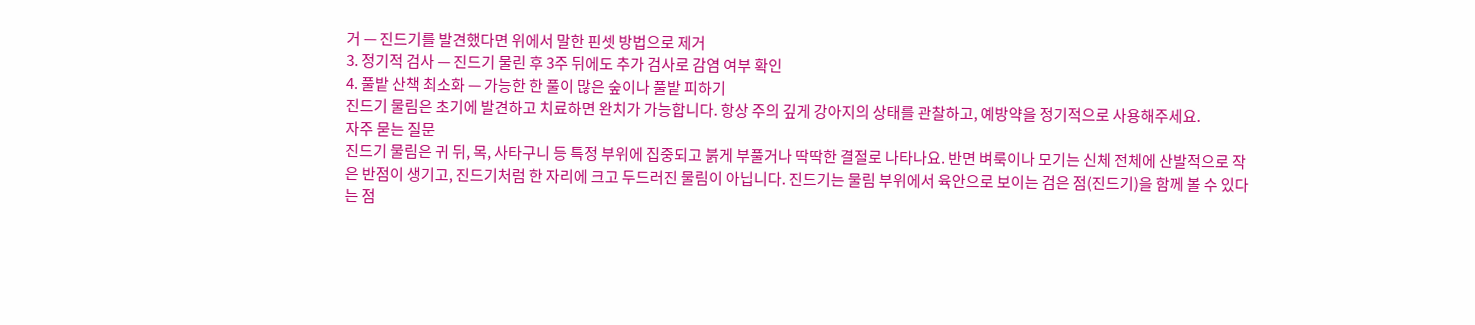거 — 진드기를 발견했다면 위에서 말한 핀셋 방법으로 제거
3. 정기적 검사 — 진드기 물린 후 3주 뒤에도 추가 검사로 감염 여부 확인
4. 풀밭 산책 최소화 — 가능한 한 풀이 많은 숲이나 풀밭 피하기
진드기 물림은 초기에 발견하고 치료하면 완치가 가능합니다. 항상 주의 깊게 강아지의 상태를 관찰하고, 예방약을 정기적으로 사용해주세요.
자주 묻는 질문
진드기 물림은 귀 뒤, 목, 사타구니 등 특정 부위에 집중되고 붉게 부풀거나 딱딱한 결절로 나타나요. 반면 벼룩이나 모기는 신체 전체에 산발적으로 작은 반점이 생기고, 진드기처럼 한 자리에 크고 두드러진 물림이 아닙니다. 진드기는 물림 부위에서 육안으로 보이는 검은 점(진드기)을 함께 볼 수 있다는 점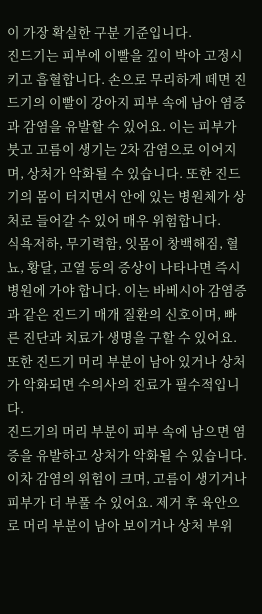이 가장 확실한 구분 기준입니다.
진드기는 피부에 이빨을 깊이 박아 고정시키고 흡혈합니다. 손으로 무리하게 떼면 진드기의 이빨이 강아지 피부 속에 남아 염증과 감염을 유발할 수 있어요. 이는 피부가 붓고 고름이 생기는 2차 감염으로 이어지며, 상처가 악화될 수 있습니다. 또한 진드기의 몸이 터지면서 안에 있는 병원체가 상처로 들어갈 수 있어 매우 위험합니다.
식욕저하, 무기력함, 잇몸이 창백해짐, 혈뇨, 황달, 고열 등의 증상이 나타나면 즉시 병원에 가야 합니다. 이는 바베시아 감염증과 같은 진드기 매개 질환의 신호이며, 빠른 진단과 치료가 생명을 구할 수 있어요. 또한 진드기 머리 부분이 남아 있거나 상처가 악화되면 수의사의 진료가 필수적입니다.
진드기의 머리 부분이 피부 속에 남으면 염증을 유발하고 상처가 악화될 수 있습니다. 이차 감염의 위험이 크며, 고름이 생기거나 피부가 더 부풀 수 있어요. 제거 후 육안으로 머리 부분이 남아 보이거나 상처 부위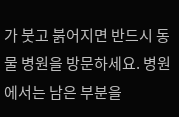가 붓고 붉어지면 반드시 동물 병원을 방문하세요. 병원에서는 남은 부분을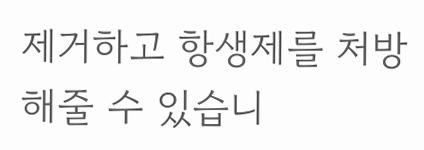제거하고 항생제를 처방해줄 수 있습니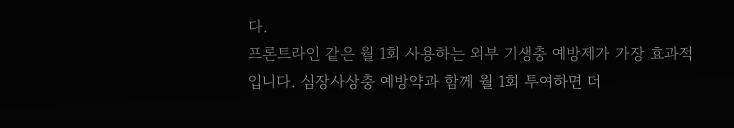다.
프론트라인 같은 월 1회 사용하는 외부 기생충 예방제가 가장 효과적입니다. 심장사상충 예방약과 함께 월 1회 투여하면 더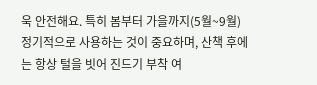욱 안전해요. 특히 봄부터 가을까지(5월~9월) 정기적으로 사용하는 것이 중요하며, 산책 후에는 항상 털을 빗어 진드기 부착 여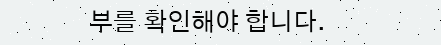부를 확인해야 합니다.